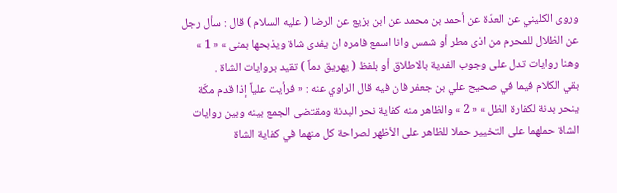وروى الكليني عن العدّة عن أحمد بن محمد عن ابن بزيع عن الرضا ( عليه السلام ) قال : سأل رجل عن الظلال للمحرم من اذى مطر أو شمس وانا اسمع فامره ان يفدى شاة ويذبحها بمنى » « 1 » وهنا روايات تدل على وجوب الفدية بالاطلاق أو بلفظ ( يهريق دماً ) تقيد بروايات الشاة .
بقي الكلام فيما في صحيح علي بن جعفر فان فيه قال الراوي عنه : « فرأيت علياً إذا قدم مكّة ينحر بدنة لكفارة الظل » « 2 » والظاهر منه كفاية نحر البدنة ومقتضى الجمع بينه وبين روايات الشاة حملهما على التخيير حملا للظاهر على الأظهر لصراحة كل منهما في كفاية الشاة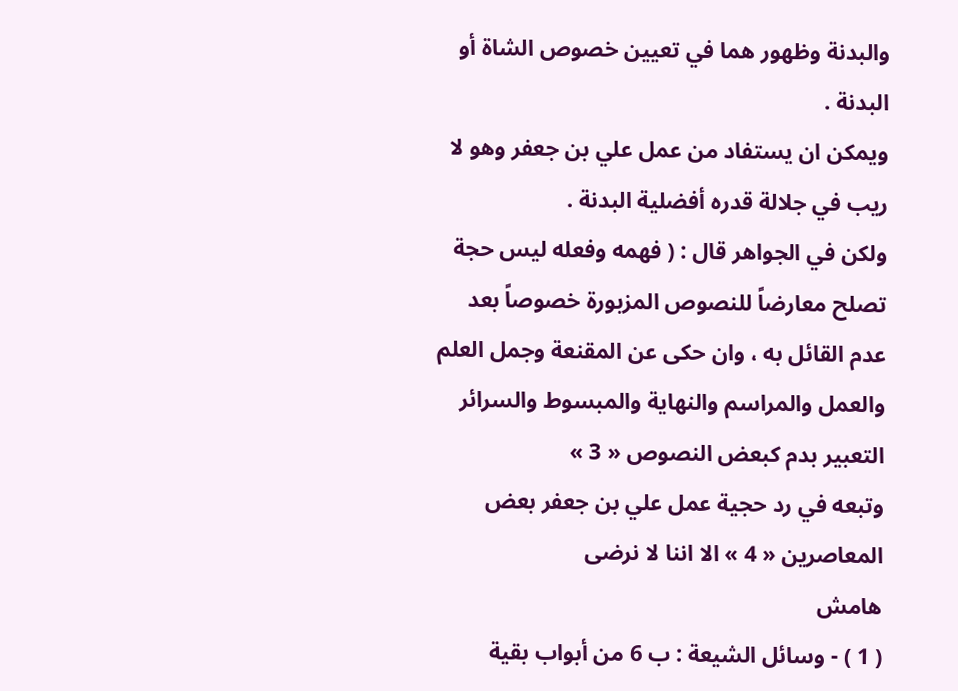والبدنة وظهور هما في تعيين خصوص الشاة أو البدنة .
ويمكن ان يستفاد من عمل علي بن جعفر وهو لا ريب في جلالة قدره أفضلية البدنة .
ولكن في الجواهر قال : ( فهمه وفعله ليس حجة تصلح معارضاً للنصوص المزبورة خصوصاً بعد عدم القائل به ، وان حكى عن المقنعة وجمل العلم والعمل والمراسم والنهاية والمبسوط والسرائر التعبير بدم كبعض النصوص « 3 »
وتبعه في رد حجية عمل علي بن جعفر بعض المعاصرين « 4 » الا اننا لا نرضى
هامش
( 1 ) - وسائل الشيعة : ب 6 من أبواب بقية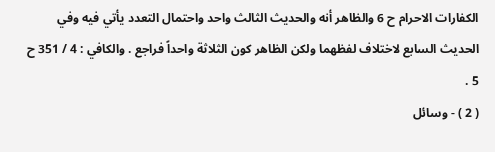الكفارات الاحرام ح 6 والظاهر أنه والحديث الثالث واحد واحتمال التعدد يأتي فيه وفي الحديث السابع لاختلاف لفظهما ولكن الظاهر كون الثلاثة واحداً فراجع . والكافي : 4 / 351 ح 5 .
( 2 ) - وسائل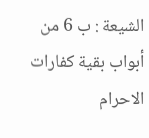الشيعة : ب 6 من أبواب بقية كفارات الاحرام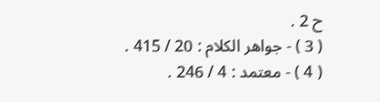ح 2 .
( 3 ) - جواهر الكلام : 20 / 415 .
( 4 ) - معتمد : 4 / 246 .